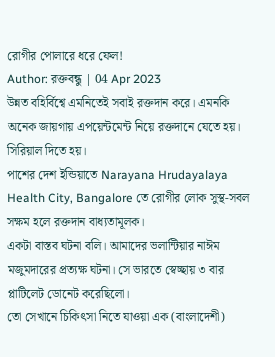রোগীর পোলারে ধরে ফেল!
Author: রক্তবন্ধু | 04 Apr 2023
উন্নত বহির্বিশ্বে এমনিতেই সবাই রক্তদান করে। এমনকি অনেক জায়গায় এপয়েন্টমেন্ট নিয়ে রক্তদানে যেতে হয়। সিরিয়াল দিতে হয়।
পাশের দেশ ইন্ডিয়াতে Narayana Hrudayalaya Health City, Bangalore তে রোগীর লোক সুস্থ-সবল সক্ষম হলে রক্তদান বাধ্যতামূলক।
একটা বাস্তব ঘটনা বলি। আমাদের ভলান্টিয়ার নাঈম মজুমদারের প্রত্যক্ষ ঘটনা। সে ভারতে স্বেচ্ছায় ৩ বার প্লাটিলেট ডোনেট করেছিলো।
তো সেখানে চিকিৎসা নিতে যাওয়া এক (বাংলাদেশী)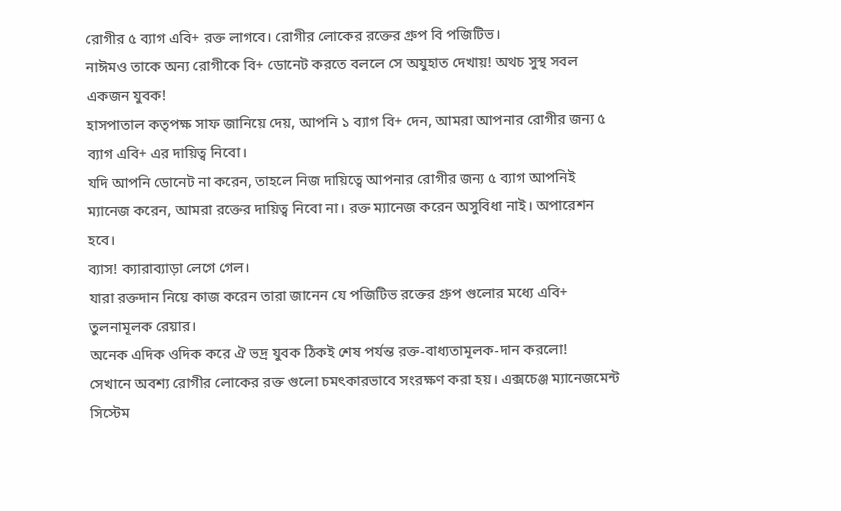রোগীর ৫ ব্যাগ এবি+ রক্ত লাগবে। রোগীর লোকের রক্তের গ্রুপ বি পজিটিভ।
নাঈমও তাকে অন্য রোগীকে বি+ ডোনেট করতে বললে সে অযুহাত দেখায়! অথচ সুস্থ সবল একজন যুবক!
হাসপাতাল কতৃপক্ষ সাফ জানিয়ে দেয়, আপনি ১ ব্যাগ বি+ দেন, আমরা আপনার রোগীর জন্য ৫ ব্যাগ এবি+ এর দায়িত্ব নিবো।
যদি আপনি ডোনেট না করেন, তাহলে নিজ দায়িত্বে আপনার রোগীর জন্য ৫ ব্যাগ আপনিই ম্যানেজ করেন, আমরা রক্তের দায়িত্ব নিবো না। রক্ত ম্যানেজ করেন অসুবিধা নাই। অপারেশন হবে।
ব্যাস! ক্যারাব্যাড়া লেগে গেল।
যারা রক্তদান নিয়ে কাজ করেন তারা জানেন যে পজিটিভ রক্তের গ্রুপ গুলোর মধ্যে এবি+ তুলনামূলক রেয়ার।
অনেক এদিক ওদিক করে ঐ ভদ্র যুবক ঠিকই শেষ পর্যন্ত রক্ত-বাধ্যতামূলক-দান করলো!
সেখানে অবশ্য রোগীর লোকের রক্ত গুলো চমৎকারভাবে সংরক্ষণ করা হয়। এক্সচেঞ্জ ম্যানেজমেন্ট সিস্টেম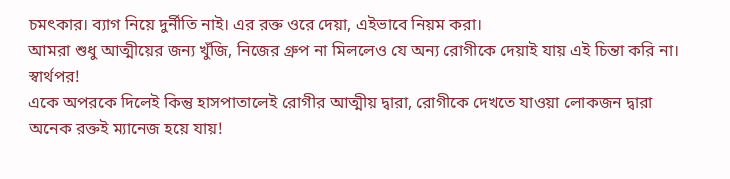চমৎকার। ব্যাগ নিয়ে দুর্নীতি নাই। এর রক্ত ওরে দেয়া, এইভাবে নিয়ম করা।
আমরা শুধু আত্মীয়ের জন্য খুঁজি, নিজের গ্রুপ না মিললেও যে অন্য রোগীকে দেয়াই যায় এই চিন্তা করি না। স্বার্থপর!
একে অপরকে দিলেই কিন্তু হাসপাতালেই রোগীর আত্মীয় দ্বারা, রোগীকে দেখতে যাওয়া লোকজন দ্বারা অনেক রক্তই ম্যানেজ হয়ে যায়!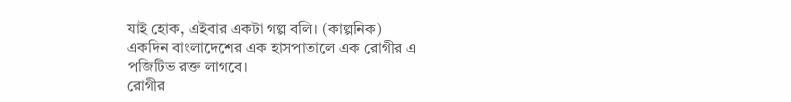যাই হোক, এইবার একটা গল্প বলি। (কাল্পনিক)
একদিন বাংলাদেশের এক হাসপাতালে এক রোগীর এ পজিটিভ রক্ত লাগবে।
রোগীর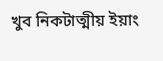খুব নিকটাত্মীয় ইয়াং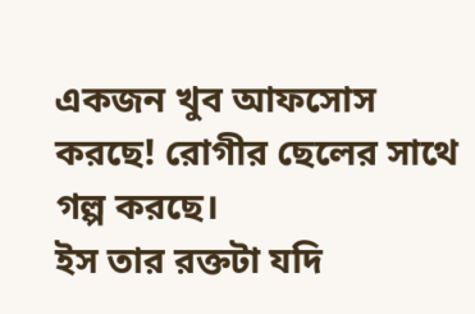একজন খুব আফসোস করছে! রোগীর ছেলের সাথে গল্প করছে।
ইস তার রক্তটা যদি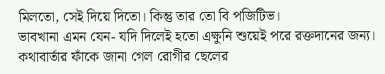মিলতো, সেই দিয়ে দিতো। কিন্তু তার তো বি পজিটিভ।
ভাবখানা এমন যেন- যদি দিলেই হতো এক্ষুনি শুয়েই পরে রক্তদানের জন্য।
কথাবার্তার ফাঁকে জানা গেল রোগীর ছেলের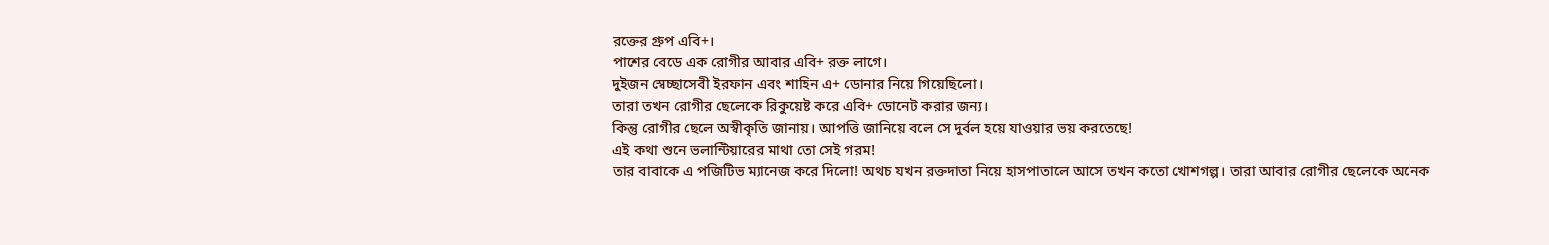রক্তের গ্রুপ এবি+।
পাশের বেডে এক রোগীর আবার এবি+ রক্ত লাগে।
দুইজন স্বেচ্ছাসেবী ইরফান এবং শাহিন এ+ ডোনার নিয়ে গিয়েছিলো।
তারা তখন রোগীর ছেলেকে রিকুয়েষ্ট করে এবি+ ডোনেট করার জন্য।
কিন্তু রোগীর ছেলে অস্বীকৃতি জানায়। আপত্তি জানিয়ে বলে সে দুর্বল হয়ে যাওয়ার ভয় করতেছে!
এই কথা শুনে ভলান্টিয়ারের মাথা তো সেই গরম!
তার বাবাকে এ পজিটিভ ম্যানেজ করে দিলো! অথচ যখন রক্তদাতা নিয়ে হাসপাতালে আসে তখন কতো খোশগল্প। তারা আবার রোগীর ছেলেকে অনেক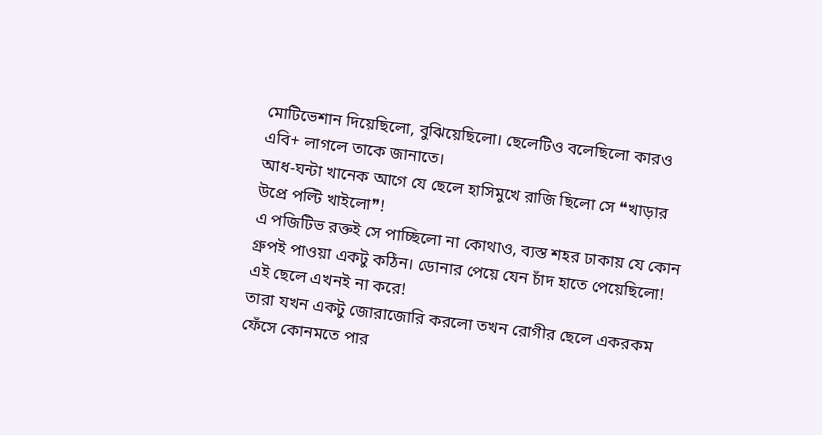মোটিভেশান দিয়েছিলো, বুঝিয়েছিলো। ছেলেটিও বলেছিলো কারও এবি+ লাগলে তাকে জানাতে।
আধ-ঘন্টা খানেক আগে যে ছেলে হাসিমুখে রাজি ছিলো সে ❝খাড়ার উপ্রে পল্টি খাইলো❞!
এ পজিটিভ রক্তই সে পাচ্ছিলো না কোথাও, ব্যস্ত শহর ঢাকায় যে কোন গ্রুপই পাওয়া একটু কঠিন। ডোনার পেয়ে যেন চাঁদ হাতে পেয়েছিলো! এই ছেলে এখনই না করে!
তারা যখন একটু জোরাজোরি করলো তখন রোগীর ছেলে একরকম ফেঁসে কোনমতে পার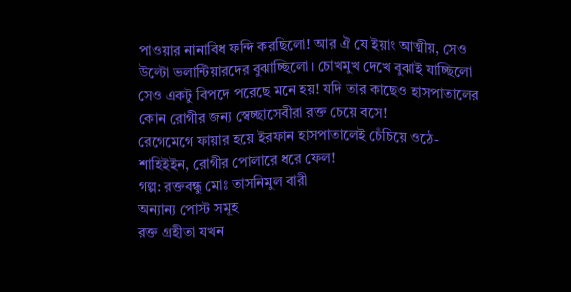পাওয়ার নানাবিধ ফন্দি করছিলো! আর ঐ যে ইয়াং আত্মীয়, সেও উল্টো ভলান্টিয়ারদের বুঝাচ্ছিলো। চোখমুখ দেখে বুঝাই যাচ্ছিলো সেও একটু বিপদে পরেছে মনে হয়! যদি তার কাছেও হাসপাতালের কোন রোগীর জন্য স্বেচ্ছাসেবীরা রক্ত চেয়ে বসে!
রেগেমেগে ফায়ার হয়ে ইরফান হাসপাতালেই চেঁচিয়ে ওঠে-
শাহিইইন, রোগীর পোলারে ধরে ফেল!
গল্প: রক্তবন্ধু মোঃ তাসনিমুল বারী
অন্যান্য পোস্ট সমূহ
রক্ত গ্রহীতা যখন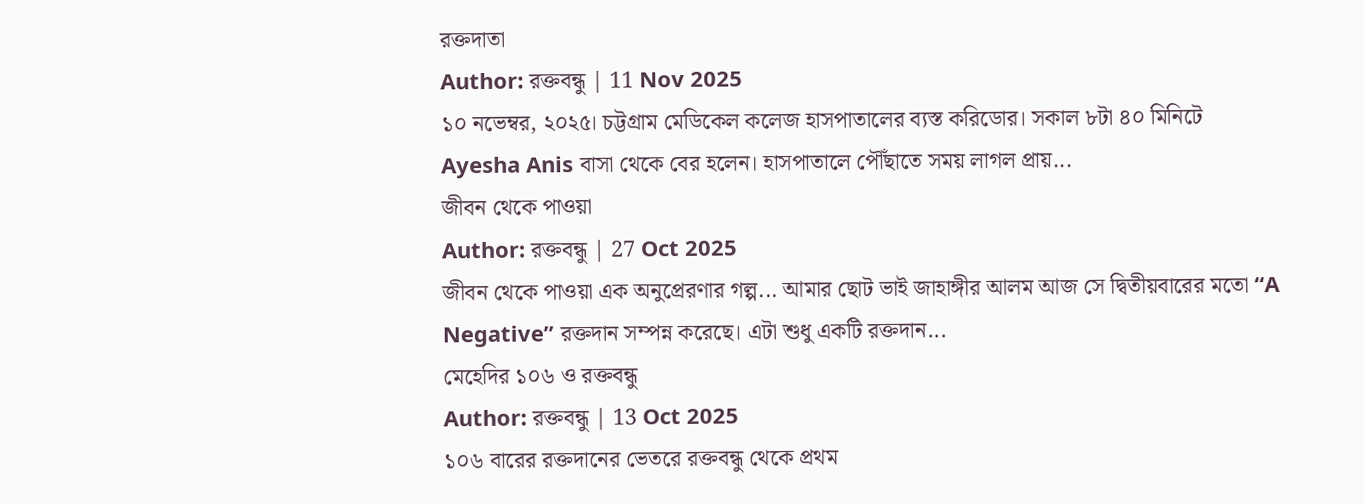রক্তদাতা
Author: রক্তবন্ধু | 11 Nov 2025
১০ নভেম্বর, ২০২৫। চট্টগ্রাম মেডিকেল কলেজ হাসপাতালের ব্যস্ত করিডোর। সকাল ৮টা ৪০ মিনিটে Ayesha Anis বাসা থেকে বের হলেন। হাসপাতালে পৌঁছাতে সময় লাগল প্রায়...
জীবন থেকে পাওয়া
Author: রক্তবন্ধু | 27 Oct 2025
জীবন থেকে পাওয়া এক অনুপ্রেরণার গল্প... আমার ছোট ভাই জাহাঙ্গীর আলম আজ সে দ্বিতীয়বারের মতো “A Negative” রক্তদান সম্পন্ন করেছে। এটা শুধু একটি রক্তদান...
মেহেদির ১০৬ ও রক্তবন্ধু
Author: রক্তবন্ধু | 13 Oct 2025
১০৬ বারের রক্তদানের ভেতরে রক্তবন্ধু থেকে প্রথম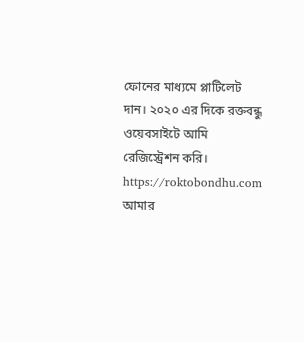ফোনের মাধ্যমে প্লাটিলেট দান। ২০২০ এর দিকে রক্তবন্ধু ওয়েবসাইটে আমি রেজিস্ট্রেশন করি। https://roktobondhu.com আমার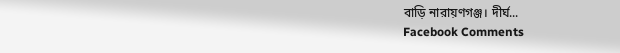বাড়ি নারায়ণগঞ্জ। দীর্ঘ...
Facebook Comments